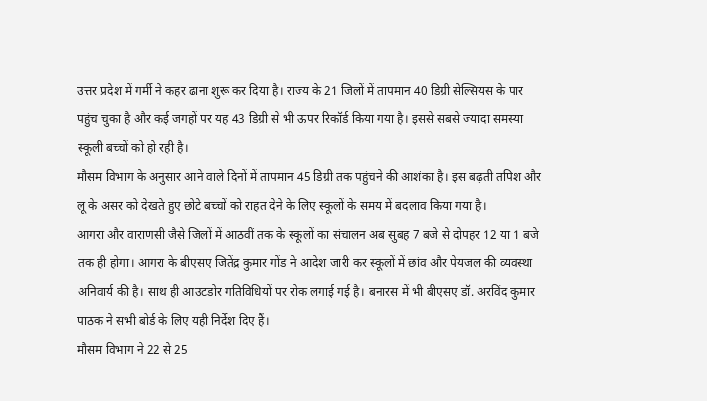उत्तर प्रदेश में गर्मी ने कहर ढाना शुरू कर दिया है। राज्य के 21 जिलों में तापमान 40 डिग्री सेल्सियस के पार पहुंच चुका है और कई जगहों पर यह 43 डिग्री से भी ऊपर रिकॉर्ड किया गया है। इससे सबसे ज्यादा समस्या स्कूली बच्चों को हो रही है।
मौसम विभाग के अनुसार आने वाले दिनों में तापमान 45 डिग्री तक पहुंचने की आशंका है। इस बढ़ती तपिश और लू के असर को देखते हुए छोटे बच्चों को राहत देने के लिए स्कूलों के समय में बदलाव किया गया है।
आगरा और वाराणसी जैसे जिलों में आठवीं तक के स्कूलों का संचालन अब सुबह 7 बजे से दोपहर 12 या 1 बजे तक ही होगा। आगरा के बीएसए जितेंद्र कुमार गोंड ने आदेश जारी कर स्कूलों में छांव और पेयजल की व्यवस्था अनिवार्य की है। साथ ही आउटडोर गतिविधियों पर रोक लगाई गई है। बनारस में भी बीएसए डॉ. अरविंद कुमार पाठक ने सभी बोर्ड के लिए यही निर्देश दिए हैं।
मौसम विभाग ने 22 से 25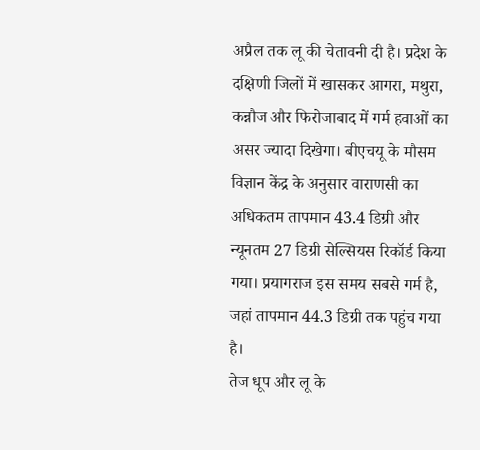अप्रैल तक लू की चेतावनी दी है। प्रदेश के दक्षिणी जिलों में खासकर आगरा, मथुरा, कन्नौज और फिरोजाबाद में गर्म हवाओं का असर ज्यादा दिखेगा। बीएचयू के मौसम विज्ञान केंद्र के अनुसार वाराणसी का अधिकतम तापमान 43.4 डिग्री और न्यूनतम 27 डिग्री सेल्सियस रिकॉर्ड किया गया। प्रयागराज इस समय सबसे गर्म है, जहां तापमान 44.3 डिग्री तक पहुंच गया है।
तेज धूप और लू के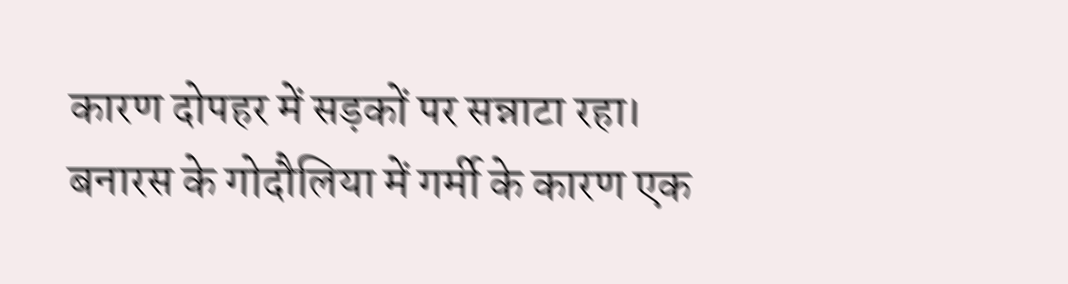कारण दोपहर में सड़कों पर सन्नाटा रहा। बनारस के गोदौलिया में गर्मी के कारण एक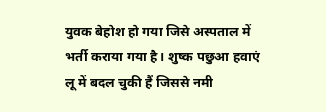युवक बेहोश हो गया जिसे अस्पताल में भर्ती कराया गया है। शुष्क पछुआ हवाएं लू में बदल चुकी हैं जिससे नमी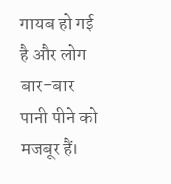गायब हो गई है और लोग बार-बार पानी पीने को मजबूर हैं।